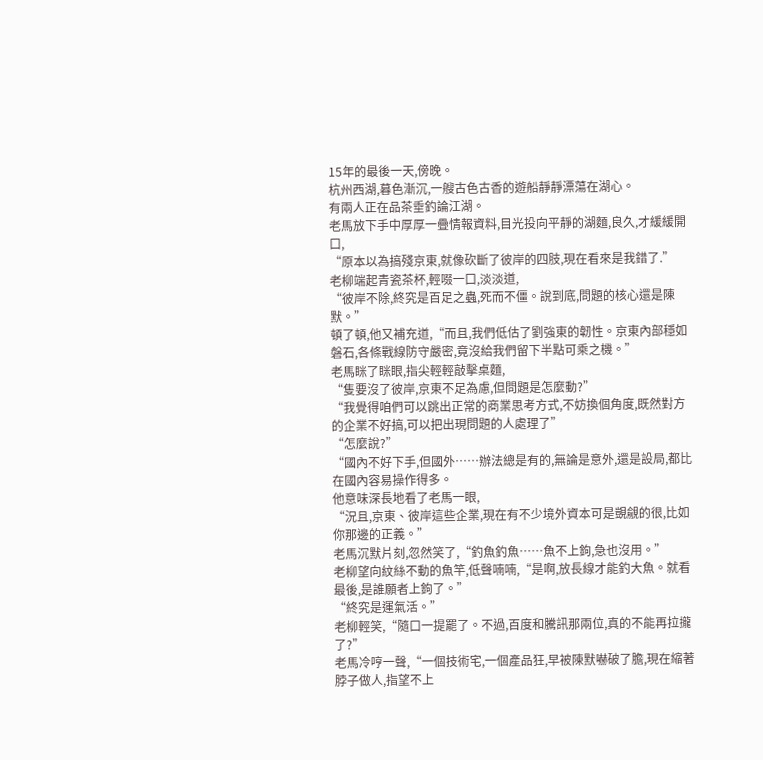15年的最後一天,傍晚。
杭州西湖,暮色漸沉,一艘古色古香的遊船靜靜漂蕩在湖心。
有兩人正在品茶垂釣論江湖。
老馬放下手中厚厚一疊情報資料,目光投向平靜的湖麵,良久,才緩緩開口,
“原本以為搞殘京東,就像砍斷了彼岸的四肢,現在看來是我錯了.”
老柳端起青瓷茶杯,輕啜一口,淡淡道,
“彼岸不除,終究是百足之蟲,死而不僵。說到底,問題的核心還是陳默。”
頓了頓,他又補充道,“而且,我們低估了劉強東的韌性。京東內部穩如磐石,各條戰線防守嚴密,竟沒給我們留下半點可乘之機。”
老馬眯了眯眼,指尖輕輕敲擊桌麵,
“隻要沒了彼岸,京東不足為慮,但問題是怎麼動?”
“我覺得咱們可以跳出正常的商業思考方式,不妨換個角度,既然對方的企業不好搞,可以把出現問題的人處理了”
“怎麼說?”
“國內不好下手,但國外……辦法總是有的,無論是意外,還是設局,都比在國內容易操作得多。
他意味深長地看了老馬一眼,
“況且,京東、彼岸這些企業,現在有不少境外資本可是覬覦的很,比如你那邊的正義。”
老馬沉默片刻,忽然笑了,“釣魚釣魚……魚不上鉤,急也沒用。”
老柳望向紋絲不動的魚竿,低聲喃喃,“是啊,放長線才能釣大魚。就看最後,是誰願者上鉤了。”
“終究是運氣活。”
老柳輕笑,“隨口一提罷了。不過,百度和騰訊那兩位,真的不能再拉攏了?”
老馬冷哼一聲,“一個技術宅,一個產品狂,早被陳默嚇破了膽,現在縮著脖子做人,指望不上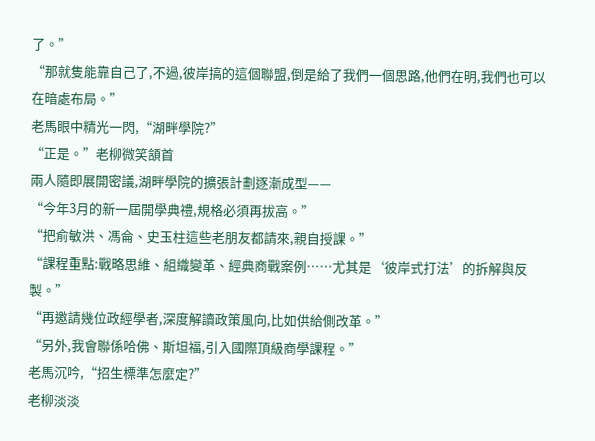了。”
“那就隻能靠自己了,不過,彼岸搞的這個聯盟,倒是給了我們一個思路,他們在明,我們也可以在暗處布局。”
老馬眼中精光一閃,“湖畔學院?”
“正是。”老柳微笑頷首
兩人隨即展開密議,湖畔學院的擴張計劃逐漸成型——
“今年3月的新一屆開學典禮,規格必須再拔高。”
“把俞敏洪、馮侖、史玉柱這些老朋友都請來,親自授課。”
“課程重點:戰略思維、組織變革、經典商戰案例……尤其是‘彼岸式打法’的拆解與反製。”
“再邀請幾位政經學者,深度解讀政策風向,比如供給側改革。”
“另外,我會聯係哈佛、斯坦福,引入國際頂級商學課程。”
老馬沉吟,“招生標準怎麼定?”
老柳淡淡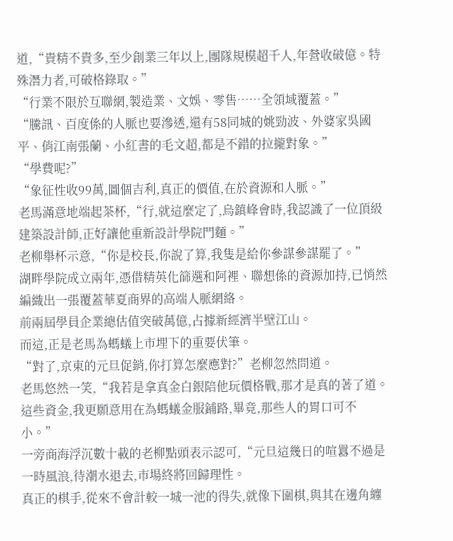道,“貴精不貴多,至少創業三年以上,團隊規模超千人,年營收破億。特殊潛力者,可破格錄取。”
“行業不限於互聯網,製造業、文娛、零售……全領域覆蓋。”
“騰訊、百度係的人脈也要滲透,還有58同城的姚勁波、外婆家吳國平、俏江南張蘭、小紅書的毛文超,都是不錯的拉攏對象。”
“學費呢?”
“象征性收99萬,圖個吉利,真正的價值,在於資源和人脈。”
老馬滿意地端起茶杯,“行,就這麼定了,烏鎮峰會時,我認識了一位頂級建築設計師,正好讓他重新設計學院門麵。”
老柳舉杯示意,“你是校長,你說了算,我隻是給你參謀參謀罷了。”
湖畔學院成立兩年,憑借精英化篩選和阿裡、聯想係的資源加持,已悄然編織出一張覆蓋華夏商界的高端人脈網絡。
前兩屆學員企業總估值突破萬億,占據新經濟半壁江山。
而這,正是老馬為螞蟻上市埋下的重要伏筆。
“對了,京東的元旦促銷,你打算怎麼應對?”老柳忽然問道。
老馬悠然一笑,“我若是拿真金白銀陪他玩價格戰,那才是真的著了道。
這些資金,我更願意用在為螞蟻金服鋪路,畢竟,那些人的胃口可不小。”
一旁商海浮沉數十載的老柳點頭表示認可,“元旦這幾日的喧囂不過是一時風浪,待潮水退去,市場終將回歸理性。
真正的棋手,從來不會計較一城一池的得失,就像下圍棋,與其在邊角纏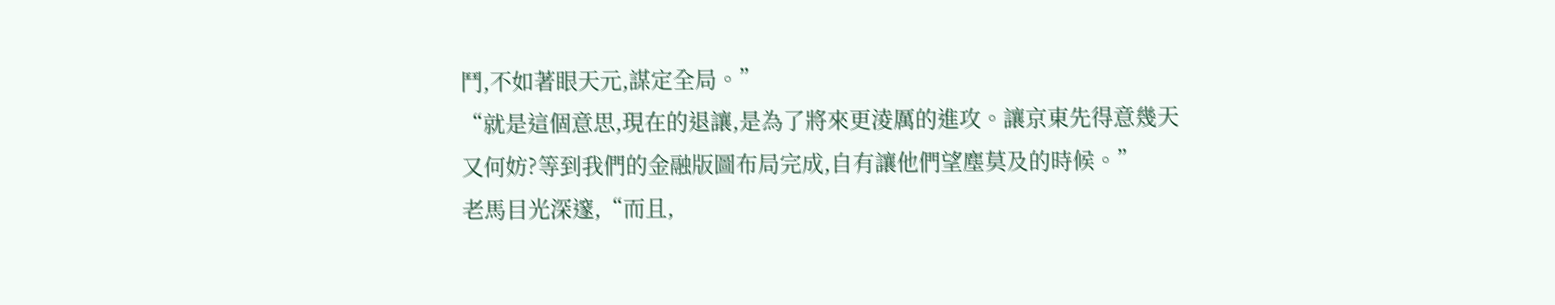鬥,不如著眼天元,謀定全局。”
“就是這個意思,現在的退讓,是為了將來更淩厲的進攻。讓京東先得意幾天又何妨?等到我們的金融版圖布局完成,自有讓他們望塵莫及的時候。”
老馬目光深邃,“而且,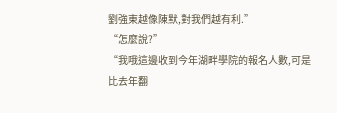劉強東越像陳默,對我們越有利.”
“怎麼說?”
“我哦這邊收到今年湖畔學院的報名人數,可是比去年翻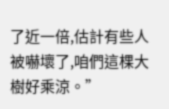了近一倍,估計有些人被嚇壞了,咱們這棵大樹好乘涼。”